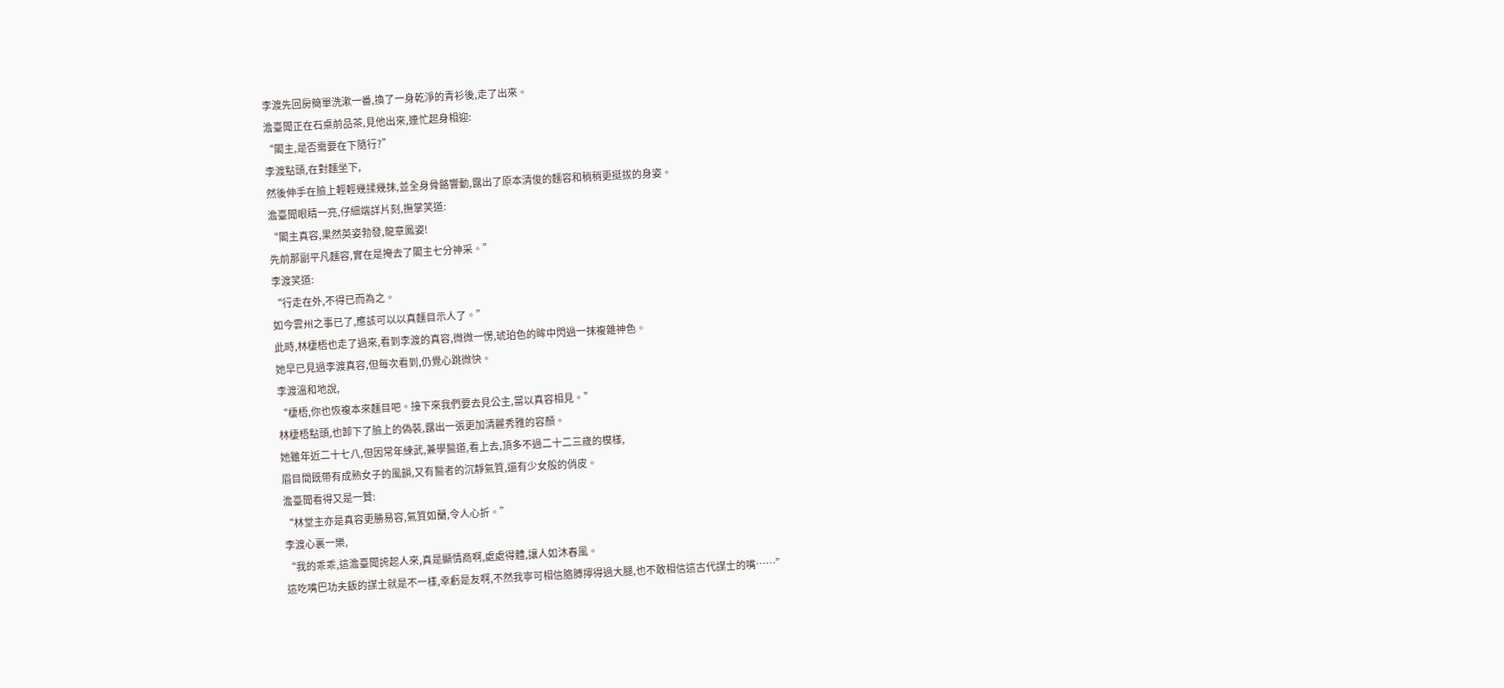李渡先回房簡單洗漱一番,換了一身乾淨的青衫後,走了出來。
澹臺聞正在石桌前品茶,見他出來,連忙起身相迎:
“閣主,是否需要在下隨行?”
李渡點頭,在對麵坐下,
然後伸手在臉上輕輕幾揉幾抹,並全身骨骼響動,露出了原本清俊的麵容和稍稍更挺拔的身姿。
澹臺聞眼睛一亮,仔細端詳片刻,撫掌笑道:
“閣主真容,果然英姿勃發,龍章鳳姿!
先前那副平凡麵容,實在是掩去了閣主七分神采。”
李渡笑道:
“行走在外,不得已而為之。
如今雲州之事已了,應該可以以真麵目示人了。”
此時,林棲梧也走了過來,看到李渡的真容,微微一愣,琥珀色的眸中閃過一抹複雜神色。
她早已見過李渡真容,但每次看到,仍覺心跳微快。
李渡溫和地說,
“棲梧,你也恢複本來麵目吧。接下來我們要去見公主,當以真容相見。”
林棲梧點頭,也卸下了臉上的偽裝,露出一張更加清麗秀雅的容顏。
她雖年近二十七八,但因常年練武,兼學醫道,看上去,頂多不過二十二三歲的模樣,
眉目間既帶有成熟女子的風韻,又有醫者的沉靜氣質,還有少女般的俏皮。
澹臺聞看得又是一贊:
“林堂主亦是真容更勝易容,氣質如蘭,令人心折。”
李渡心裏一樂,
“我的乖乖,這澹臺聞誇起人來,真是顯情商啊,處處得體,讓人如沐春風。
這吃嘴巴功夫飯的謀士就是不一樣,幸虧是友啊,不然我寧可相信胳膊擰得過大腿,也不敢相信這古代謀士的嘴……”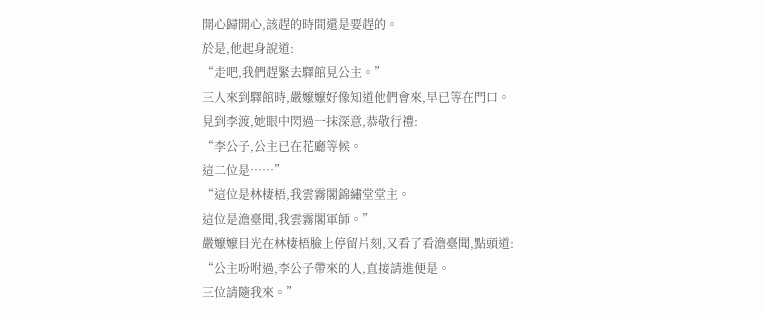開心歸開心,該趕的時間還是要趕的。
於是,他起身說道:
“走吧,我們趕緊去驛館見公主。”
三人來到驛館時,嚴嬤嬤好像知道他們會來,早已等在門口。
見到李渡,她眼中閃過一抹深意,恭敬行禮:
“李公子,公主已在花廳等候。
這二位是……”
“這位是林棲梧,我雲霧閣錦繡堂堂主。
這位是澹臺聞,我雲霧閣軍師。”
嚴嬤嬤目光在林棲梧臉上停留片刻,又看了看澹臺聞,點頭道:
“公主吩咐過,李公子帶來的人,直接請進便是。
三位請隨我來。”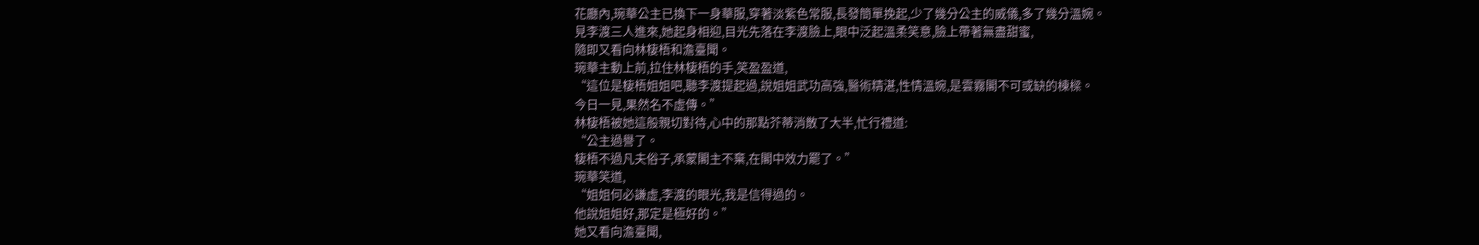花廳內,琬華公主已換下一身華服,穿著淡紫色常服,長發簡單挽起,少了幾分公主的威儀,多了幾分溫婉。
見李渡三人進來,她起身相迎,目光先落在李渡臉上,眼中泛起溫柔笑意,臉上帶著無盡甜蜜,
隨即又看向林棲梧和澹臺聞。
琬華主動上前,拉住林棲梧的手,笑盈盈道,
“這位是棲梧姐姐吧,聽李渡提起過,說姐姐武功高強,醫術精湛,性情溫婉,是雲霧閣不可或缺的棟樑。
今日一見,果然名不虛傳。”
林棲梧被她這般親切對待,心中的那點芥蒂消散了大半,忙行禮道:
“公主過譽了。
棲梧不過凡夫俗子,承蒙閣主不棄,在閣中效力罷了。”
琬華笑道,
“姐姐何必謙虛,李渡的眼光,我是信得過的。
他說姐姐好,那定是極好的。”
她又看向澹臺聞,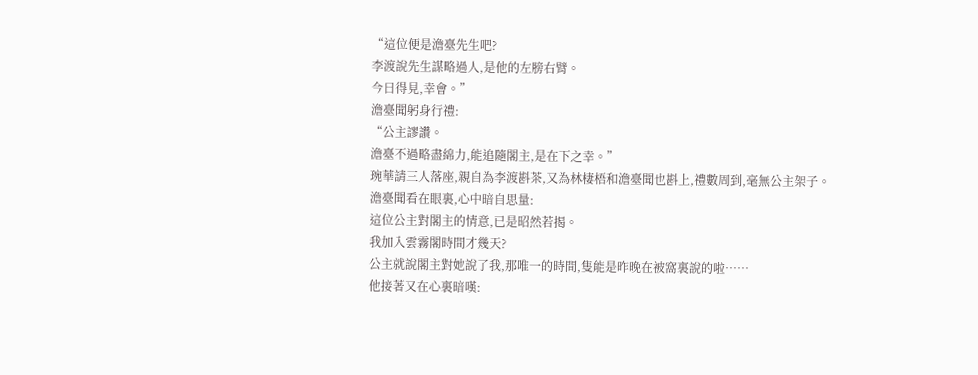“這位便是澹臺先生吧?
李渡說先生謀略過人,是他的左膀右臂。
今日得見,幸會。”
澹臺聞躬身行禮:
“公主謬讚。
澹臺不過略盡綿力,能追隨閣主,是在下之幸。”
琬華請三人落座,親自為李渡斟茶,又為林棲梧和澹臺聞也斟上,禮數周到,毫無公主架子。
澹臺聞看在眼裏,心中暗自思量:
這位公主對閣主的情意,已是昭然若揭。
我加入雲霧閣時間才幾天?
公主就說閣主對她說了我,那唯一的時間,隻能是昨晚在被窩裏說的啦……
他接著又在心裏暗嘆: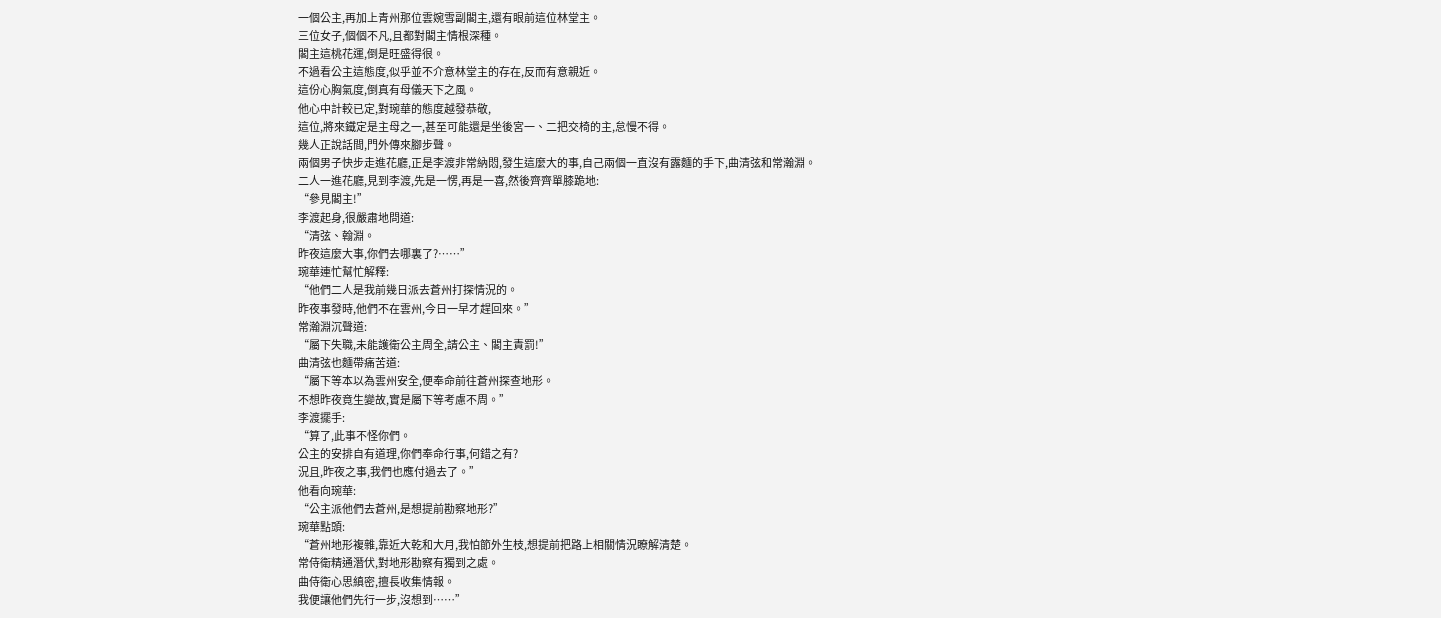一個公主,再加上青州那位雲婉雪副閣主,還有眼前這位林堂主。
三位女子,個個不凡,且都對閣主情根深種。
閣主這桃花運,倒是旺盛得很。
不過看公主這態度,似乎並不介意林堂主的存在,反而有意親近。
這份心胸氣度,倒真有母儀天下之風。
他心中計較已定,對琬華的態度越發恭敬,
這位,將來鐵定是主母之一,甚至可能還是坐後宮一、二把交椅的主,怠慢不得。
幾人正說話間,門外傳來腳步聲。
兩個男子快步走進花廳,正是李渡非常納悶,發生這麼大的事,自己兩個一直沒有露麵的手下,曲清弦和常瀚淵。
二人一進花廳,見到李渡,先是一愣,再是一喜,然後齊齊單膝跪地:
“參見閣主!”
李渡起身,很嚴肅地問道:
“清弦、翰淵。
昨夜這麼大事,你們去哪裏了?……”
琬華連忙幫忙解釋:
“他們二人是我前幾日派去蒼州打探情況的。
昨夜事發時,他們不在雲州,今日一早才趕回來。”
常瀚淵沉聲道:
“屬下失職,未能護衛公主周全,請公主、閣主責罰!”
曲清弦也麵帶痛苦道:
“屬下等本以為雲州安全,便奉命前往蒼州探查地形。
不想昨夜竟生變故,實是屬下等考慮不周。”
李渡擺手:
“算了,此事不怪你們。
公主的安排自有道理,你們奉命行事,何錯之有?
況且,昨夜之事,我們也應付過去了。”
他看向琬華:
“公主派他們去蒼州,是想提前勘察地形?”
琬華點頭:
“蒼州地形複雜,靠近大乾和大月,我怕節外生枝,想提前把路上相關情況瞭解清楚。
常侍衛精通潛伏,對地形勘察有獨到之處。
曲侍衛心思縝密,擅長收集情報。
我便讓他們先行一步,沒想到……”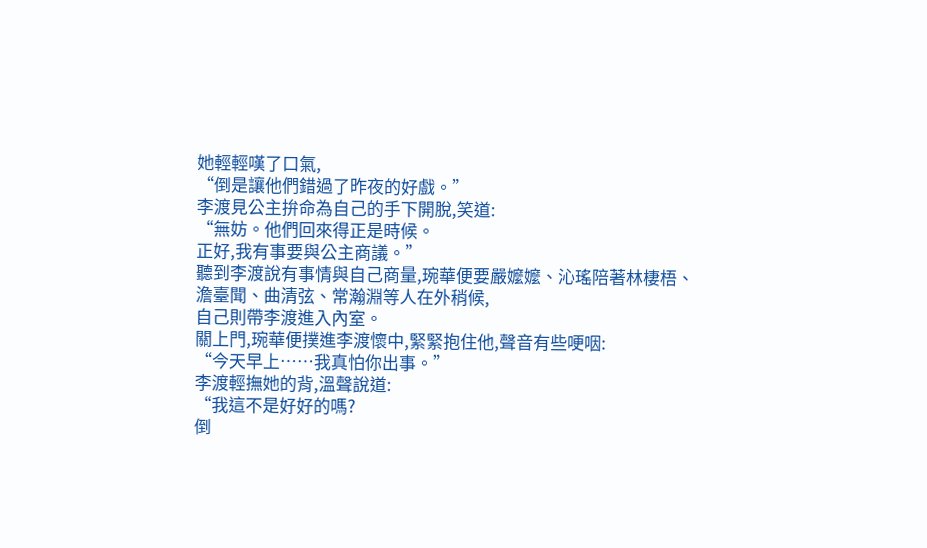她輕輕嘆了口氣,
“倒是讓他們錯過了昨夜的好戲。”
李渡見公主拚命為自己的手下開脫,笑道:
“無妨。他們回來得正是時候。
正好,我有事要與公主商議。”
聽到李渡說有事情與自己商量,琬華便要嚴嬤嬤、沁瑤陪著林棲梧、澹臺聞、曲清弦、常瀚淵等人在外稍候,
自己則帶李渡進入內室。
關上門,琬華便撲進李渡懷中,緊緊抱住他,聲音有些哽咽:
“今天早上……我真怕你出事。”
李渡輕撫她的背,溫聲說道:
“我這不是好好的嗎?
倒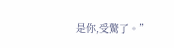是你,受驚了。”